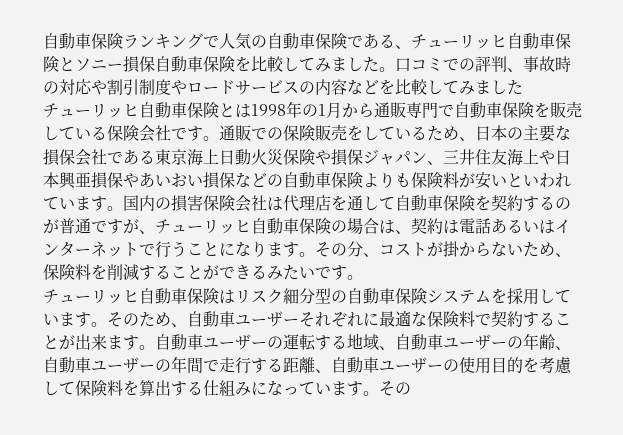自動車保険ランキングで人気の自動車保険である、チューリッヒ自動車保険とソニー損保自動車保険を比較してみました。口コミでの評判、事故時の対応や割引制度やロードサービスの内容などを比較してみました
チューリッヒ自動車保険とは1998年の1月から通販専門で自動車保険を販売している保険会社です。通販での保険販売をしているため、日本の主要な損保会社である東京海上日動火災保険や損保ジャパン、三井住友海上や日本興亜損保やあいおい損保などの自動車保険よりも保険料が安いといわれています。国内の損害保険会社は代理店を通して自動車保険を契約するのが普通ですが、チューリッヒ自動車保険の場合は、契約は電話あるいはインターネットで行うことになります。その分、コストが掛からないため、保険料を削減することができるみたいです。
チューリッヒ自動車保険はリスク細分型の自動車保険システムを採用しています。そのため、自動車ユーザーそれぞれに最適な保険料で契約することが出来ます。自動車ユーザーの運転する地域、自動車ユーザーの年齢、自動車ユーザーの年間で走行する距離、自動車ユーザーの使用目的を考慮して保険料を算出する仕組みになっています。その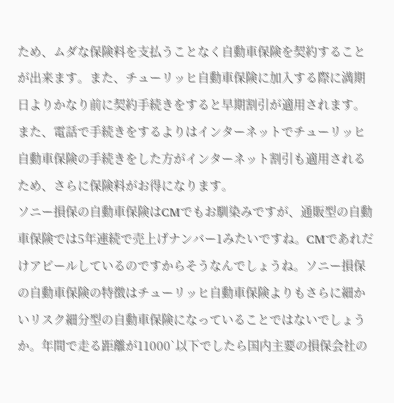ため、ムダな保険料を支払うことなく自動車保険を契約することが出来ます。また、チューリッヒ自動車保険に加入する際に満期日よりかなり前に契約手続きをすると早期割引が適用されます。また、電話で手続きをするよりはインターネットでチューリッヒ自動車保険の手続きをした方がインターネット割引も適用されるため、さらに保険料がお得になります。
ソニー損保の自動車保険はCMでもお馴染みですが、通販型の自動車保険では5年連続で売上げナンバー1みたいですね。CMであれだけアピールしているのですからそうなんでしょうね。ソニー損保の自動車保険の特徴はチューリッヒ自動車保険よりもさらに細かいリスク細分型の自動車保険になっていることではないでしょうか。年間で走る距離が11000`以下でしたら国内主要の損保会社の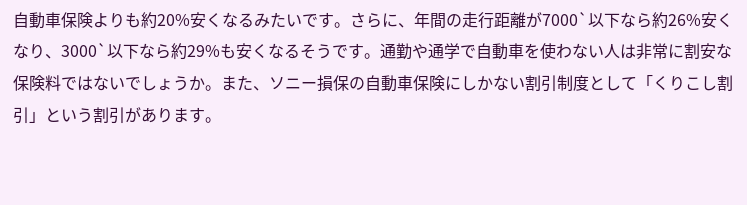自動車保険よりも約20%安くなるみたいです。さらに、年間の走行距離が7000`以下なら約26%安くなり、3000`以下なら約29%も安くなるそうです。通勤や通学で自動車を使わない人は非常に割安な保険料ではないでしょうか。また、ソニー損保の自動車保険にしかない割引制度として「くりこし割引」という割引があります。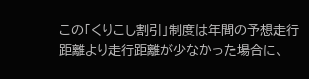この「くりこし割引」制度は年間の予想走行距離より走行距離が少なかった場合に、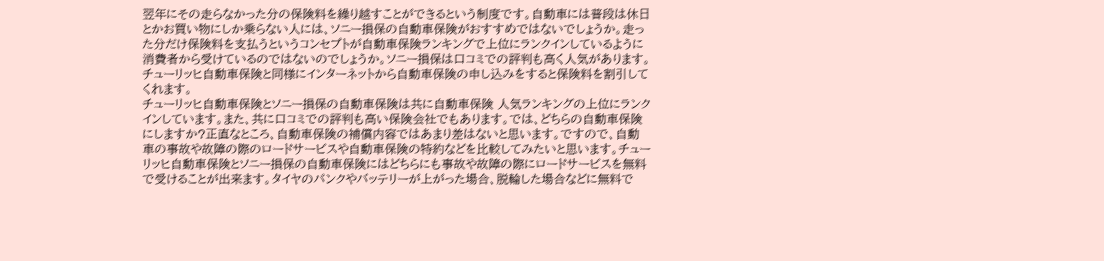翌年にその走らなかった分の保険料を繰り越すことができるという制度です。自動車には普段は休日とかお買い物にしか乗らない人には、ソニー損保の自動車保険がおすすめではないでしょうか。走った分だけ保険料を支払うというコンセプトが自動車保険ランキングで上位にランクインしているように消費者から受けているのではないのでしょうか。ソニー損保は口コミでの評判も高く人気があります。チューリッヒ自動車保険と同様にインターネットから自動車保険の申し込みをすると保険料を割引してくれます。
チューリッヒ自動車保険とソニー損保の自動車保険は共に自動車保険 人気ランキングの上位にランクインしています。また、共に口コミでの評判も高い保険会社でもあります。では、どちらの自動車保険にしますか?正直なところ、自動車保険の補償内容ではあまり差はないと思います。ですので、自動車の事故や故障の際のロードサービスや自動車保険の特約などを比較してみたいと思います。チューリッヒ自動車保険とソニー損保の自動車保険にはどちらにも事故や故障の際にロードサービスを無料で受けることが出来ます。タイヤのパンクやバッテリーが上がった場合、脱輪した場合などに無料で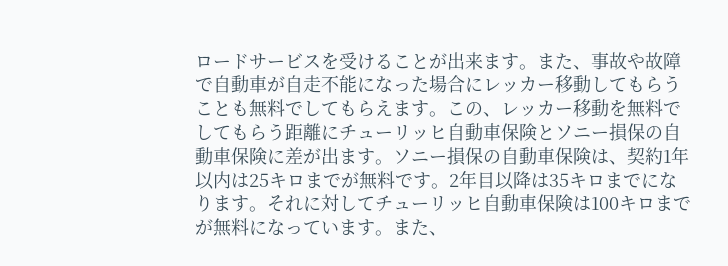ロードサービスを受けることが出来ます。また、事故や故障で自動車が自走不能になった場合にレッカー移動してもらうことも無料でしてもらえます。この、レッカー移動を無料でしてもらう距離にチューリッヒ自動車保険とソニー損保の自動車保険に差が出ます。ソニー損保の自動車保険は、契約1年以内は25キロまでが無料です。2年目以降は35キロまでになります。それに対してチューリッヒ自動車保険は100キロまでが無料になっています。また、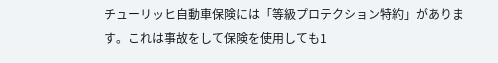チューリッヒ自動車保険には「等級プロテクション特約」があります。これは事故をして保険を使用しても1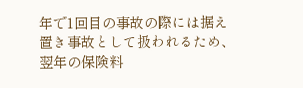年で1回目の事故の際には据え置き事故として扱われるため、翌年の保険料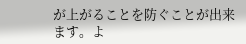が上がることを防ぐことが出来ます。よ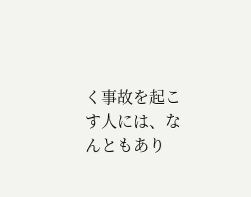く事故を起こす人には、なんともあり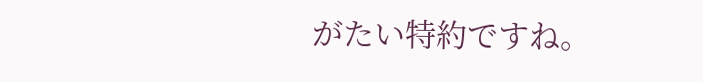がたい特約ですね。